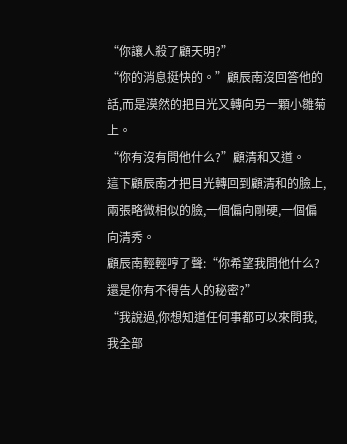“你讓人殺了顧天明?”
“你的消息挺快的。”顧辰南沒回答他的話,而是漠然的把目光又轉向另一顆小雛菊上。
“你有沒有問他什么?”顧清和又道。
這下顧辰南才把目光轉回到顧清和的臉上,兩張略微相似的臉,一個偏向剛硬,一個偏向清秀。
顧辰南輕輕哼了聲:“你希望我問他什么?還是你有不得告人的秘密?”
“我說過,你想知道任何事都可以來問我,我全部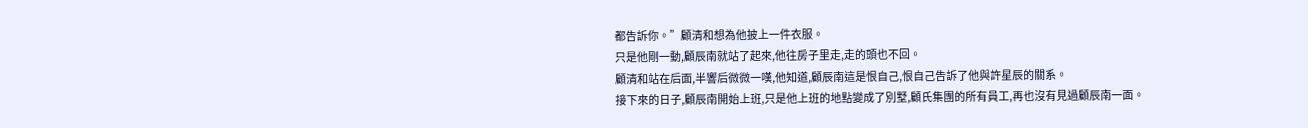都告訴你。”顧清和想為他披上一件衣服。
只是他剛一動,顧辰南就站了起來,他往房子里走,走的頭也不回。
顧清和站在后面,半響后微微一嘆,他知道,顧辰南這是恨自己,恨自己告訴了他與許星辰的關系。
接下來的日子,顧辰南開始上班,只是他上班的地點變成了別墅,顧氏集團的所有員工,再也沒有見過顧辰南一面。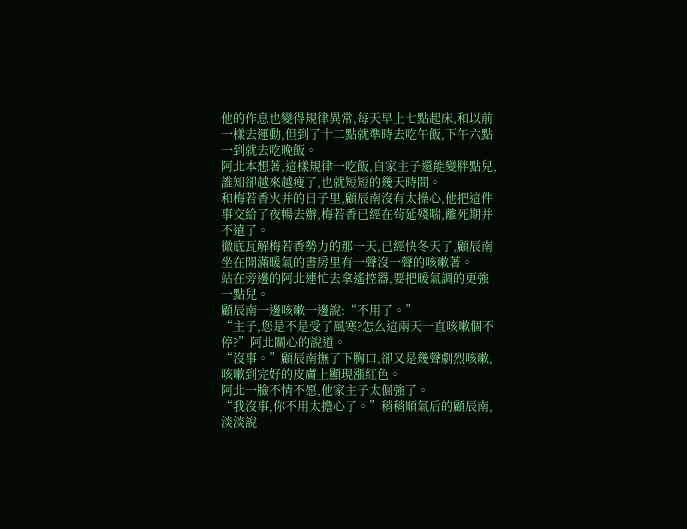他的作息也變得規律異常,每天早上七點起床,和以前一樣去運動,但到了十二點就準時去吃午飯,下午六點一到就去吃晚飯。
阿北本想著,這樣規律一吃飯,自家主子還能變胖點兒,誰知卻越來越瘦了,也就短短的幾天時間。
和梅若香火并的日子里,顧辰南沒有太操心,他把這件事交給了夜暢去辦,梅若香已經在茍延殘喘,離死期并不遠了。
徹底瓦解梅若香勢力的那一天,已經快冬天了,顧辰南坐在開滿暖氣的書房里有一聲沒一聲的咳嗽著。
站在旁邊的阿北連忙去拿遙控器,要把暖氣調的更強一點兒。
顧辰南一邊咳嗽一邊說:“不用了。”
“主子,您是不是受了風寒?怎么這兩天一直咳嗽個不停?”阿北關心的說道。
“沒事。”顧辰南撫了下胸口,卻又是幾聲劇烈咳嗽,咳嗽到完好的皮膚上顯現漲紅色。
阿北一臉不情不愿,他家主子太倔強了。
“我沒事,你不用太擔心了。”稍稍順氣后的顧辰南,淡淡說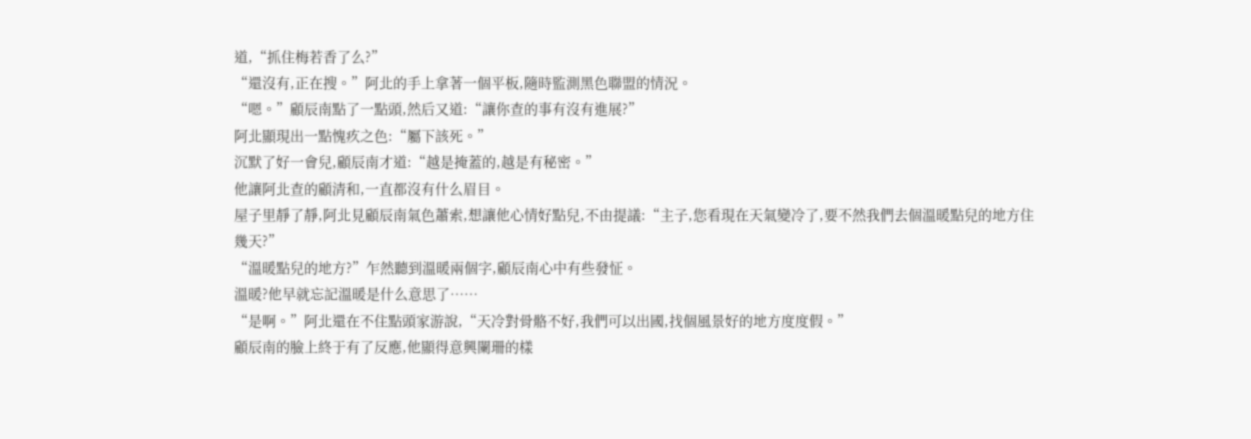道,“抓住梅若香了么?”
“還沒有,正在搜。”阿北的手上拿著一個平板,隨時監測黑色聯盟的情況。
“嗯。”顧辰南點了一點頭,然后又道:“讓你查的事有沒有進展?”
阿北顯現出一點愧疚之色:“屬下該死。”
沉默了好一會兒,顧辰南才道:“越是掩蓋的,越是有秘密。”
他讓阿北查的顧清和,一直都沒有什么眉目。
屋子里靜了靜,阿北見顧辰南氣色蕭索,想讓他心情好點兒,不由提議:“主子,您看現在天氣變冷了,要不然我們去個溫暖點兒的地方住幾天?”
“溫暖點兒的地方?”乍然聽到溫暖兩個字,顧辰南心中有些發怔。
溫暖?他早就忘記溫暖是什么意思了……
“是啊。”阿北還在不住點頭家游說,“天冷對骨骼不好,我們可以出國,找個風景好的地方度度假。”
顧辰南的臉上終于有了反應,他顯得意興闌珊的樣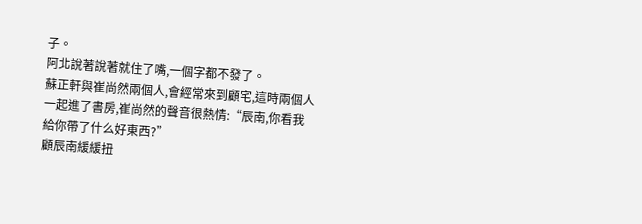子。
阿北說著說著就住了嘴,一個字都不發了。
蘇正軒與崔尚然兩個人,會經常來到顧宅,這時兩個人一起進了書房,崔尚然的聲音很熱情:“辰南,你看我給你帶了什么好東西?”
顧辰南緩緩扭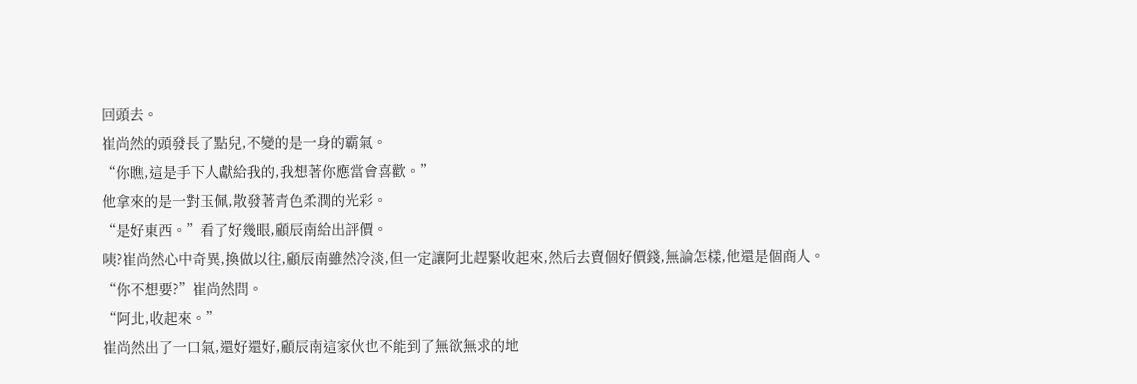回頭去。
崔尚然的頭發長了點兒,不變的是一身的霸氣。
“你瞧,這是手下人獻給我的,我想著你應當會喜歡。”
他拿來的是一對玉佩,散發著青色柔潤的光彩。
“是好東西。”看了好幾眼,顧辰南給出評價。
咦?崔尚然心中奇異,換做以往,顧辰南雖然冷淡,但一定讓阿北趕緊收起來,然后去賣個好價錢,無論怎樣,他還是個商人。
“你不想要?”崔尚然問。
“阿北,收起來。”
崔尚然出了一口氣,還好還好,顧辰南這家伙也不能到了無欲無求的地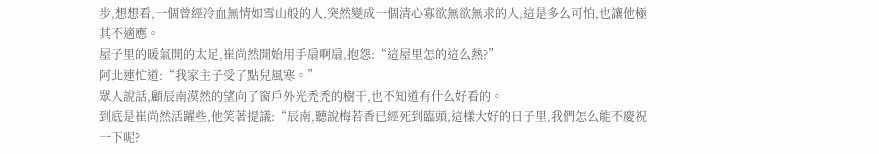步,想想看,一個曾經冷血無情如雪山般的人,突然變成一個清心寡欲無欲無求的人,這是多么可怕,也讓他極其不適應。
屋子里的暖氣開的太足,崔尚然開始用手扇啊扇,抱怨:“這屋里怎的這么熱?”
阿北連忙道:“我家主子受了點兒風寒。”
眾人說話,顧辰南漠然的望向了窗戶外光禿禿的樹干,也不知道有什么好看的。
到底是崔尚然活躍些,他笑著提議:“辰南,聽說梅若香已經死到臨頭,這樣大好的日子里,我們怎么能不慶祝一下呢?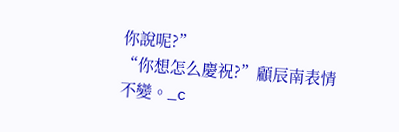你說呢?”
“你想怎么慶祝?”顧辰南表情不變。_c